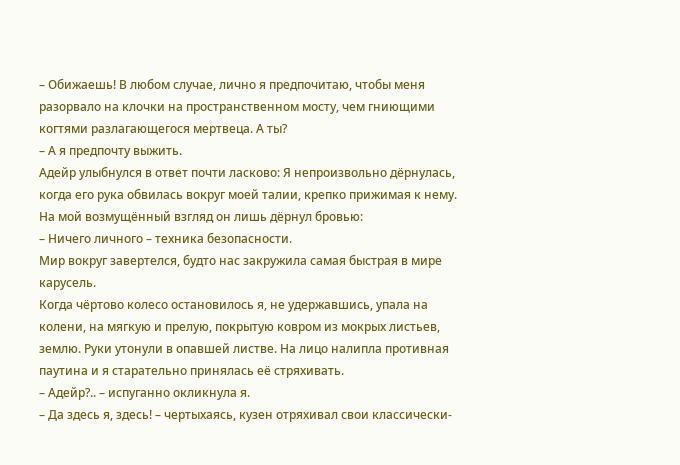– Обижаешь! В любом случае, лично я предпочитаю, чтобы меня разорвало на клочки на пространственном мосту, чем гниющими когтями разлагающегося мертвеца. А ты?
– А я предпочту выжить.
Адейр улыбнулся в ответ почти ласково: Я непроизвольно дёрнулась, когда его рука обвилась вокруг моей талии, крепко прижимая к нему.
На мой возмущённый взгляд он лишь дёрнул бровью:
– Ничего личного – техника безопасности.
Мир вокруг завертелся, будто нас закружила самая быстрая в мире карусель.
Когда чёртово колесо остановилось я, не удержавшись, упала на колени, на мягкую и прелую, покрытую ковром из мокрых листьев, землю. Руки утонули в опавшей листве. На лицо налипла противная паутина и я старательно принялась её стряхивать.
– Адейр?.. – испуганно окликнула я.
– Да здесь я, здесь! – чертыхаясь, кузен отряхивал свои классически-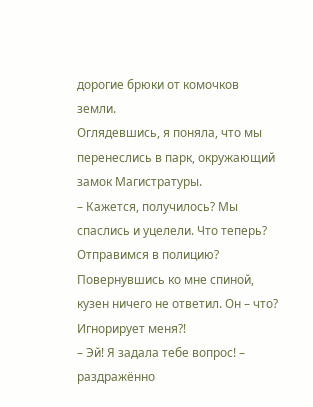дорогие брюки от комочков земли.
Оглядевшись, я поняла, что мы перенеслись в парк, окружающий замок Магистратуры.
– Кажется, получилось? Мы спаслись и уцелели. Что теперь? Отправимся в полицию?
Повернувшись ко мне спиной, кузен ничего не ответил. Он – что? Игнорирует меня?!
– Эй! Я задала тебе вопрос! – раздражённо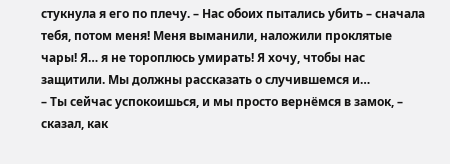стукнула я его по плечу. – Нас обоих пытались убить – сначала тебя, потом меня! Меня выманили, наложили проклятые чары! Я… я не тороплюсь умирать! Я хочу, чтобы нас защитили. Мы должны рассказать о случившемся и…
– Ты сейчас успокоишься, и мы просто вернёмся в замок, – сказал, как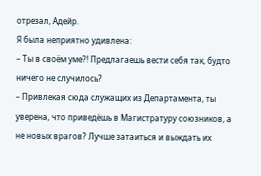отрезал, Адейр.
Я была неприятно удивлена:
– Ты в своём уме?! Предлагаешь вести себя так, будто ничего не случилось?
– Привлекая сюда служащих из Департамента, ты уверена, что приведёшь в Магистратуру союзников, а не новых врагов? Лучше затаиться и выждать их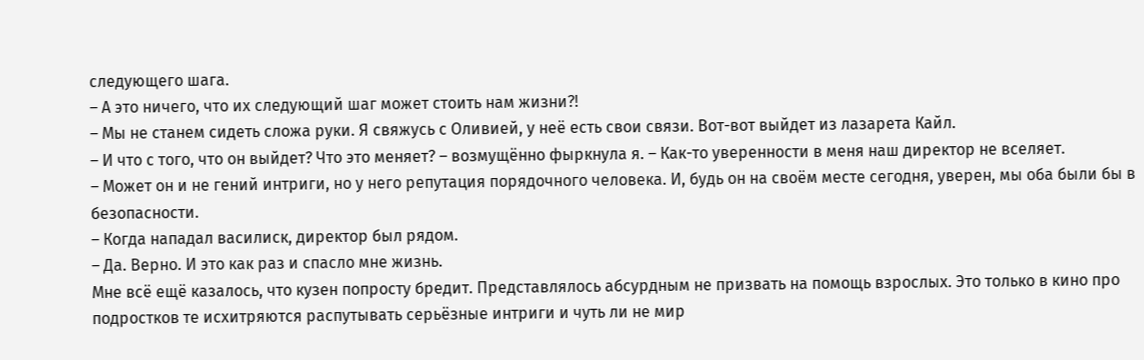следующего шага.
– А это ничего, что их следующий шаг может стоить нам жизни?!
– Мы не станем сидеть сложа руки. Я свяжусь с Оливией, у неё есть свои связи. Вот-вот выйдет из лазарета Кайл.
– И что с того, что он выйдет? Что это меняет? – возмущённо фыркнула я. – Как-то уверенности в меня наш директор не вселяет.
– Может он и не гений интриги, но у него репутация порядочного человека. И, будь он на своём месте сегодня, уверен, мы оба были бы в безопасности.
– Когда нападал василиск, директор был рядом.
– Да. Верно. И это как раз и спасло мне жизнь.
Мне всё ещё казалось, что кузен попросту бредит. Представлялось абсурдным не призвать на помощь взрослых. Это только в кино про подростков те исхитряются распутывать серьёзные интриги и чуть ли не мир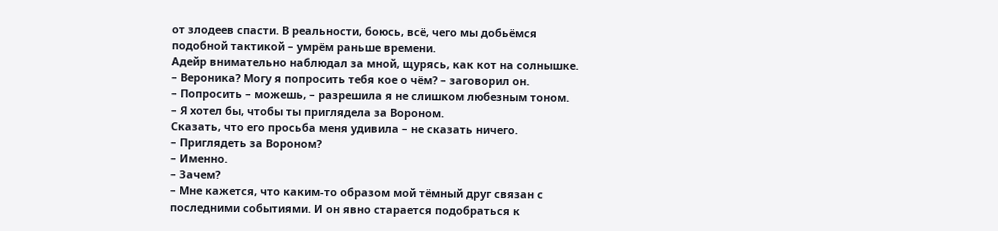от злодеев спасти. В реальности, боюсь, всё, чего мы добьёмся подобной тактикой – умрём раньше времени.
Адейр внимательно наблюдал за мной, щурясь, как кот на солнышке.
– Вероника? Могу я попросить тебя кое о чём? – заговорил он.
– Попросить – можешь, – разрешила я не слишком любезным тоном.
– Я хотел бы, чтобы ты приглядела за Вороном.
Сказать, что его просьба меня удивила – не сказать ничего.
– Приглядеть за Вороном?
– Именно.
– Зачем?
– Мне кажется, что каким-то образом мой тёмный друг связан с последними событиями. И он явно старается подобраться к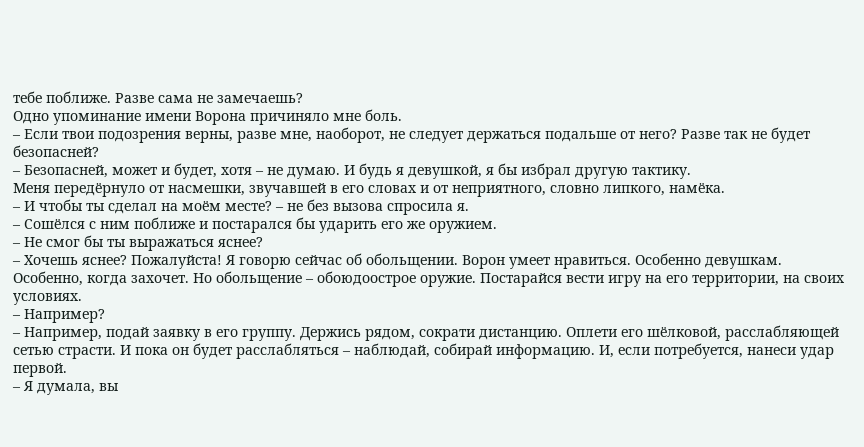тебе поближе. Разве сама не замечаешь?
Одно упоминание имени Ворона причиняло мне боль.
– Если твои подозрения верны, разве мне, наоборот, не следует держаться подальше от него? Разве так не будет безопасней?
– Безопасней, может и будет, хотя – не думаю. И будь я девушкой, я бы избрал другую тактику.
Меня передёрнуло от насмешки, звучавшей в его словах и от неприятного, словно липкого, намёка.
– И чтобы ты сделал на моём месте? – не без вызова спросила я.
– Сошёлся с ним поближе и постарался бы ударить его же оружием.
– Не смог бы ты выражаться яснее?
– Хочешь яснее? Пожалуйста! Я говорю сейчас об обольщении. Ворон умеет нравиться. Особенно девушкам. Особенно, когда захочет. Но обольщение – обоюдоострое оружие. Постарайся вести игру на его территории, на своих условиях.
– Например?
– Например, подай заявку в его группу. Держись рядом, сократи дистанцию. Оплети его шёлковой, расслабляющей сетью страсти. И пока он будет расслабляться – наблюдай, собирай информацию. И, если потребуется, нанеси удар первой.
– Я думала, вы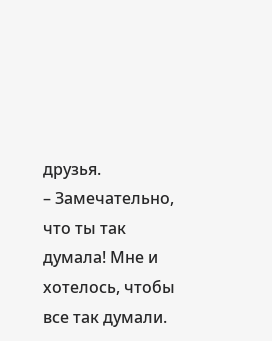друзья.
– Замечательно, что ты так думала! Мне и хотелось, чтобы все так думали.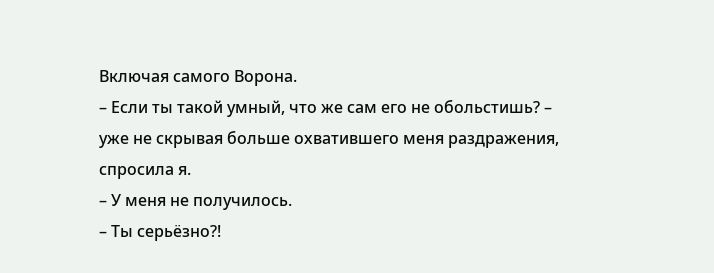Включая самого Ворона.
– Если ты такой умный, что же сам его не обольстишь? – уже не скрывая больше охватившего меня раздражения, спросила я.
– У меня не получилось.
– Ты серьёзно?!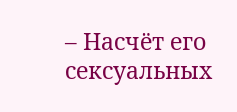– Насчёт его сексуальных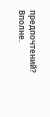предпочтений? Вполне.